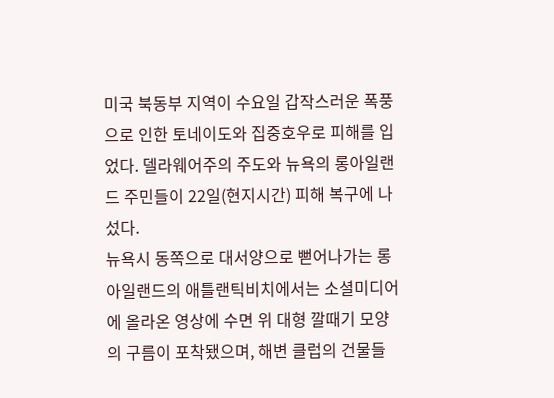미국 북동부 지역이 수요일 갑작스러운 폭풍으로 인한 토네이도와 집중호우로 피해를 입었다. 델라웨어주의 주도와 뉴욕의 롱아일랜드 주민들이 22일(현지시간) 피해 복구에 나섰다.
뉴욕시 동쪽으로 대서양으로 뻗어나가는 롱아일랜드의 애틀랜틱비치에서는 소셜미디어에 올라온 영상에 수면 위 대형 깔때기 모양의 구름이 포착됐으며, 해변 클럽의 건물들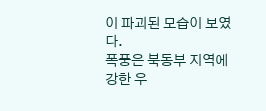이 파괴된 모습이 보였다.
폭풍은 북동부 지역에 강한 우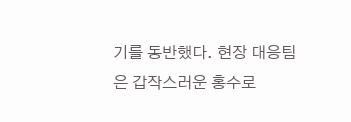기를 동반했다. 현장 대응팀은 갑작스러운 홍수로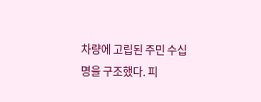차량에 고립된 주민 수십 명을 구조했다. 피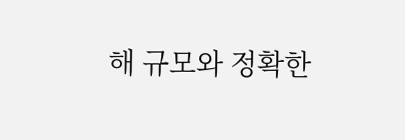해 규모와 정확한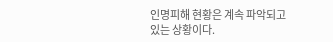인명피해 현황은 계속 파악되고 있는 상황이다.